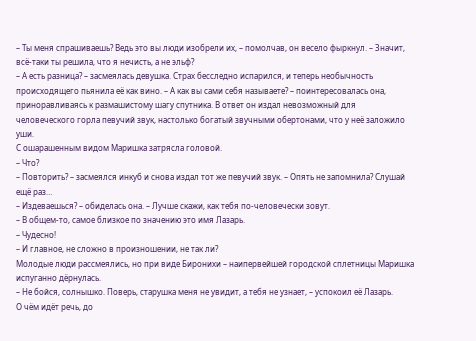– Ты меня спрашиваешь? Ведь это вы люди изобрели их, – помолчав, он весело фыркнул. – Значит, всё-таки ты решила, что я нечисть, а не эльф?
– А есть разница? – засмеялась девушка. Страх бесследно испарился, и теперь необычность происходящего пьянила её как вино. – А как вы сами себя называете? – поинтересовалась она, приноравливаясь к размашистому шагу спутника. В ответ он издал невозможный для человеческого горла певучий звук, настолько богатый звучными обертонами, что у неё заложило уши.
С ошарашенным видом Маришка затрясла головой.
– Что?
– Повторить? – засмеялся инкуб и снова издал тот же певучий звук. – Опять не запомнила? Слушай ещё раз…
– Издеваешься? – обиделась она. – Лучше скажи, как тебя по-человечески зовут.
– В общем-то, самое близкое по значению это имя Лазарь.
– Чудесно!
– И главное, не сложно в произношении, не так ли?
Молодые люди рассмеялись, но при виде Биронихи – наипервейшей городской сплетницы Маришка испуганно дёрнулась.
– Не бойся, солнышко. Поверь, старушка меня не увидит, а тебя не узнает, – успокоил её Лазарь.
О чём идёт речь, до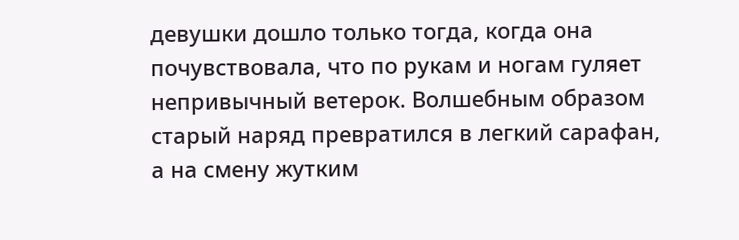девушки дошло только тогда, когда она почувствовала, что по рукам и ногам гуляет непривычный ветерок. Волшебным образом старый наряд превратился в легкий сарафан, а на смену жутким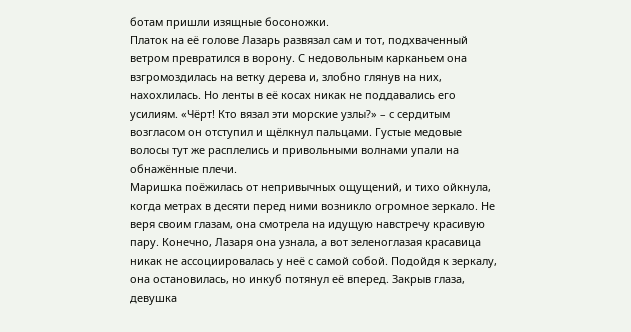ботам пришли изящные босоножки.
Платок на её голове Лазарь развязал сам и тот, подхваченный ветром превратился в ворону. С недовольным карканьем она взгромоздилась на ветку дерева и, злобно глянув на них, нахохлилась. Но ленты в её косах никак не поддавались его усилиям. «Чёрт! Кто вязал эти морские узлы?» – с сердитым возгласом он отступил и щёлкнул пальцами. Густые медовые волосы тут же расплелись и привольными волнами упали на обнажённые плечи.
Маришка поёжилась от непривычных ощущений, и тихо ойкнула, когда метрах в десяти перед ними возникло огромное зеркало. Не веря своим глазам, она смотрела на идущую навстречу красивую пару. Конечно, Лазаря она узнала, а вот зеленоглазая красавица никак не ассоциировалась у неё с самой собой. Подойдя к зеркалу, она остановилась, но инкуб потянул её вперед. Закрыв глаза, девушка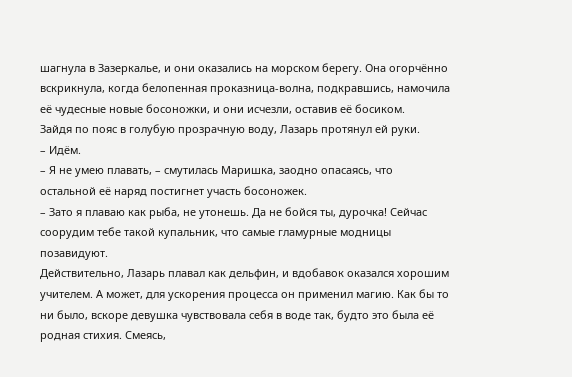шагнула в Зазеркалье, и они оказались на морском берегу. Она огорчённо вскрикнула, когда белопенная проказница-волна, подкравшись, намочила её чудесные новые босоножки, и они исчезли, оставив её босиком.
Зайдя по пояс в голубую прозрачную воду, Лазарь протянул ей руки.
– Идём.
– Я не умею плавать, – смутилась Маришка, заодно опасаясь, что остальной её наряд постигнет участь босоножек.
– Зато я плаваю как рыба, не утонешь. Да не бойся ты, дурочка! Сейчас соорудим тебе такой купальник, что самые гламурные модницы позавидуют.
Действительно, Лазарь плавал как дельфин, и вдобавок оказался хорошим учителем. А может, для ускорения процесса он применил магию. Как бы то ни было, вскоре девушка чувствовала себя в воде так, будто это была её родная стихия. Смеясь,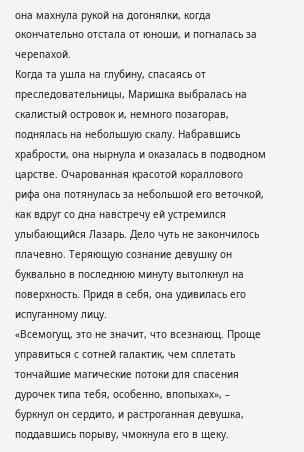она махнула рукой на догонялки, когда окончательно отстала от юноши, и погналась за черепахой.
Когда та ушла на глубину, спасаясь от преследовательницы, Маришка выбралась на скалистый островок и, немного позагорав, поднялась на небольшую скалу. Набравшись храбрости, она нырнула и оказалась в подводном царстве. Очарованная красотой кораллового рифа она потянулась за небольшой его веточкой, как вдруг со дна навстречу ей устремился улыбающийся Лазарь. Дело чуть не закончилось плачевно. Теряющую сознание девушку он буквально в последнюю минуту вытолкнул на поверхность. Придя в себя, она удивилась его испуганному лицу.
«Всемогущ, это не значит, что всезнающ. Проще управиться с сотней галактик, чем сплетать тончайшие магические потоки для спасения дурочек типа тебя, особенно, впопыхах», – буркнул он сердито, и растроганная девушка, поддавшись порыву, чмокнула его в щеку.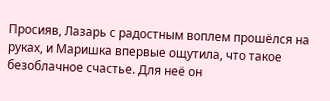Просияв, Лазарь с радостным воплем прошёлся на руках, и Маришка впервые ощутила, что такое безоблачное счастье. Для неё он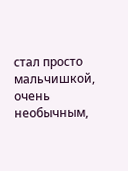стал просто мальчишкой, очень необычным,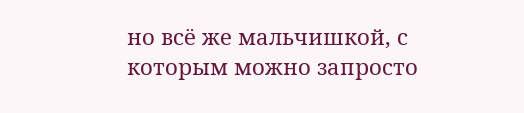но всё же мальчишкой, с которым можно запросто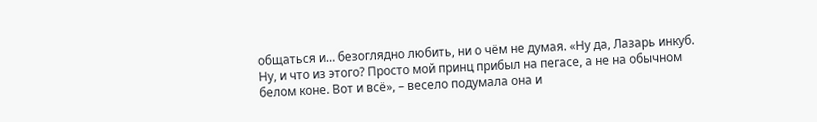общаться и… безоглядно любить, ни о чём не думая. «Ну да, Лазарь инкуб. Ну, и что из этого? Просто мой принц прибыл на пегасе, а не на обычном белом коне. Вот и всё», – весело подумала она и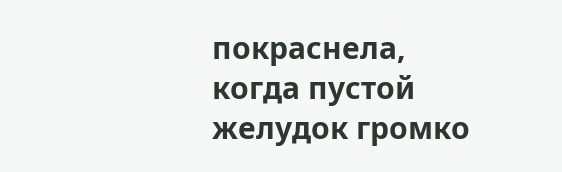покраснела, когда пустой желудок громко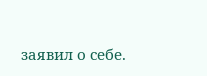заявил о себе.